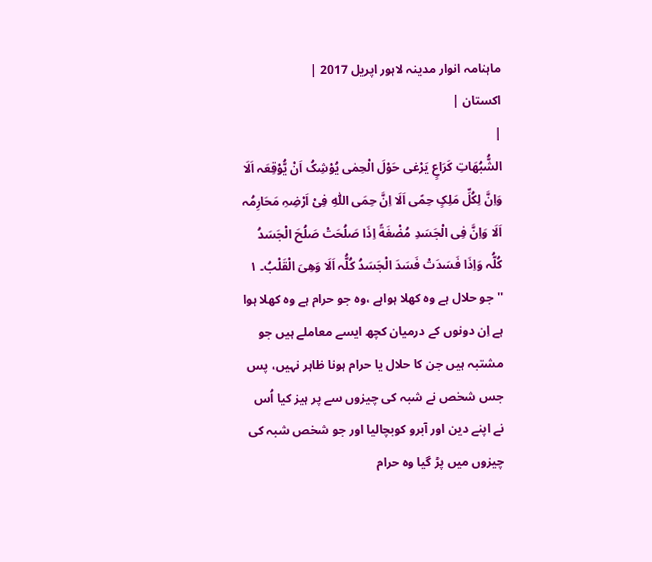ماہنامہ انوار مدینہ لاہور اپریل 2017 |
اكستان |
|
الشُّبُھَاتِ کَرَاعٍ یَرْعٰی حَوْلَ الْحِمٰی یُوْشِکُ اَنْ یُّوْقِعَہ اَلَا وَاِنَّ لِکُلِّ مَلِکٍ حِمًی اَلَا اِنَّ حِمَی اللّٰہِ فِیْ اَرْضِہِ مَحَارِمُہ اَلَا وَاِنَّ فِی الْجَسَدِ مُضْغَةً اِذَا صَلُحَتْ صَلُحَ الْجَسَدُ کُلُّہ وَاِذَا فَسَدَتْ فَسَدَ الْجَسَدُ کُلُّہ اَلَا وَھِیَ الْقَلْبُ۔ ١ ''جو حلال ہے وہ کھلا ہواہے ،وہ جو حرام ہے وہ کھلا ہوا ہے اِن دونوں کے درمیان کچھ ایسے معاملے ہیں جو مشتبہ ہیں جن کا حلال یا حرام ہونا ظاہر نہیں، پس جس شخص نے شبہ کی چیزوں سے پر ہیز کیا اُس نے اپنے دین اور آبرو کوبچالیا اور جو شخص شبہ کی چیزوں میں پڑ گیا وہ حرام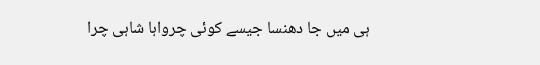ہی میں جا دھنسا جیسے کوئی چرواہا شاہی چرا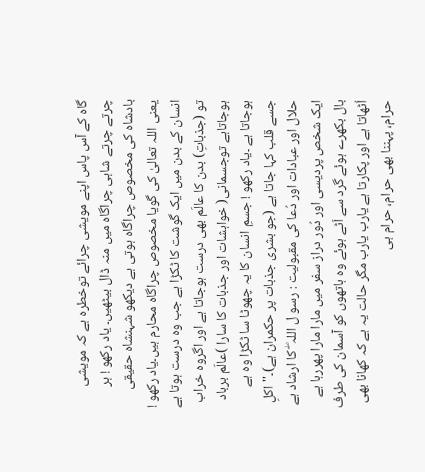گاہ کے آس پاس اپنے مویشی چرائے توخطرہ ہے کہ مویشی چرتے چرتے شاہی چراگاہ میں منہ ڈال بیٹھیں۔ یاد رکھو ! ہر بادشاہ کی مخصوص چراگاہ ہوتی ہے دیکھو شہنشاہ حقیقی یعنی اللہ تعالیٰ کی گویا مخصوص چراگاہ محارم ہیں۔یاد رکھو ! انسان کے بدن میں ایک گوشت کا ٹکڑا ہے جب وہ درست ہوتا ہے تو (جذباتِ) بدن کا عالَم بھی درست ہوجاتا ہے اور اگروہ خراب ہوجاتاہے توجسمانی( خواہشات اور جذبات کا سارا )عالَم برباد ہوجاتا ہے ۔یاد رکھو ! جسمِ انسان کا یہ چھوٹا سا ٹکڑا وہ ہے جسے قلب کہا جاتا ہے (جو بشری جذبات پر حکمران ہے)۔''اکلِ حلال اور عبادات اور دُعا کی مقبولیت : رسو ل اللہ ۖ کا ارشاد ہے ایک شخص پردیسی اور دُور دراز سفر میں مارا مارا پھررہا ہے بال بکھرے ہوئے گرد سے اَٹے ہوئے وہ ہاتھوں کو آسمان کی طرف اُٹھاتا ہے اور پکارتا ہے یارب یارب مگر حالت یہ ہے کہ کھانا بھی حرام، پہننا بھی حرام، حرام ہی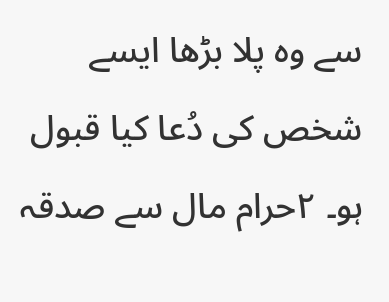سے وہ پلا بڑھا ایسے شخص کی دُعا کیا قبول ہو۔ ٢حرام مال سے صدقہ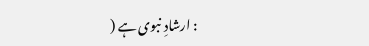: ارشادِ نبوی ہے (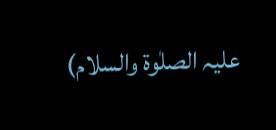علیہ الصلٰوة والسلام)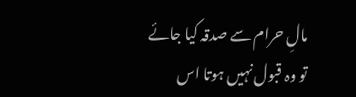مالِ حرام سے صدقہ کیا جائے تو وہ قبول نہیں ہوتا اس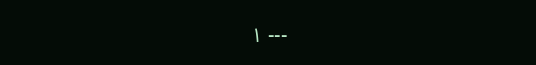--- ١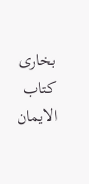بخاری کتاب الایمان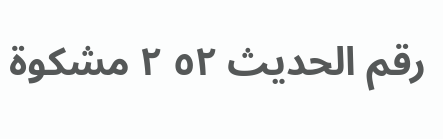رقم الحدیث ٥٢ ٢ مشکوة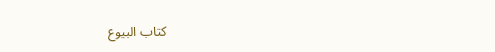کتاب البیوع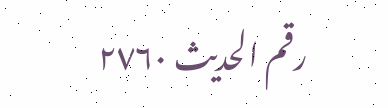رقم الحدیث ٢٧٦٠